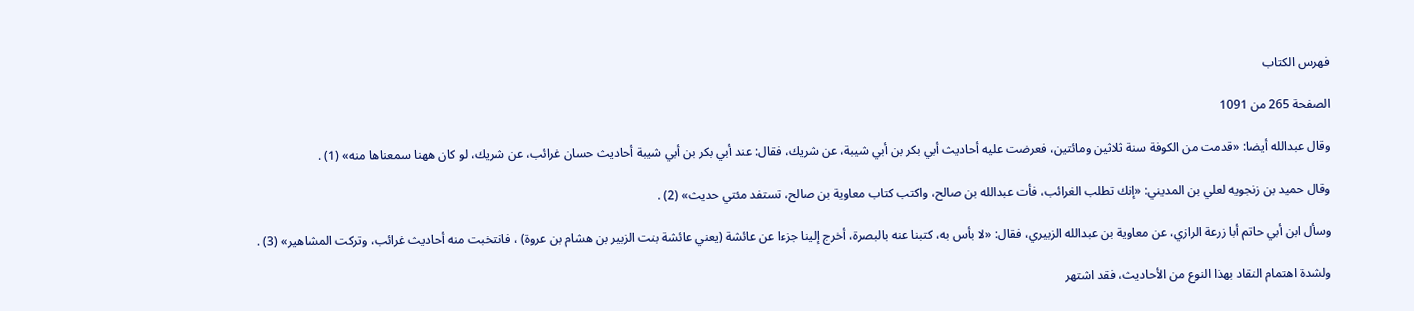فهرس الكتاب

الصفحة 265 من 1091

وقال عبدالله أيضا: «قدمت من الكوفة سنة ثلاثين ومائتين، فعرضت عليه أحاديث أبي بكر بن أبي شيبة، عن شريك، فقال: عند أبي بكر بن أبي شيبة أحاديث حسان غرائب، عن شريك، لو كان ههنا سمعناها منه» (1) .

وقال حميد بن زنجويه لعلي بن المديني: «إنك تطلب الغرائب، فأت عبدالله بن صالح، واكتب كتاب معاوية بن صالح، تستفد مئتي حديث» (2) .

وسأل ابن أبي حاتم أبا زرعة الرازي، عن معاوية بن عبدالله الزبيري، فقال: «لا بأس به، كتبنا عنه بالبصرة، أخرج إلينا جزءا عن عائشة (يعني عائشة بنت الزبير بن هشام بن عروة) ، فانتخبت منه أحاديث غرائب، وتركت المشاهير» (3) .

ولشدة اهتمام النقاد بهذا النوع من الأحاديث، فقد اشتهر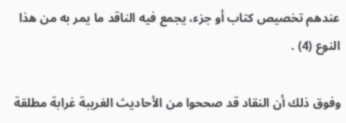عندهم تخصيص كتاب أو جزء، يجمع فيه الناقد ما يمر به من هذا النوع (4) .

وفوق ذلك أن النقاد قد صححوا من الأحاديث الغريبة غرابة مطلقة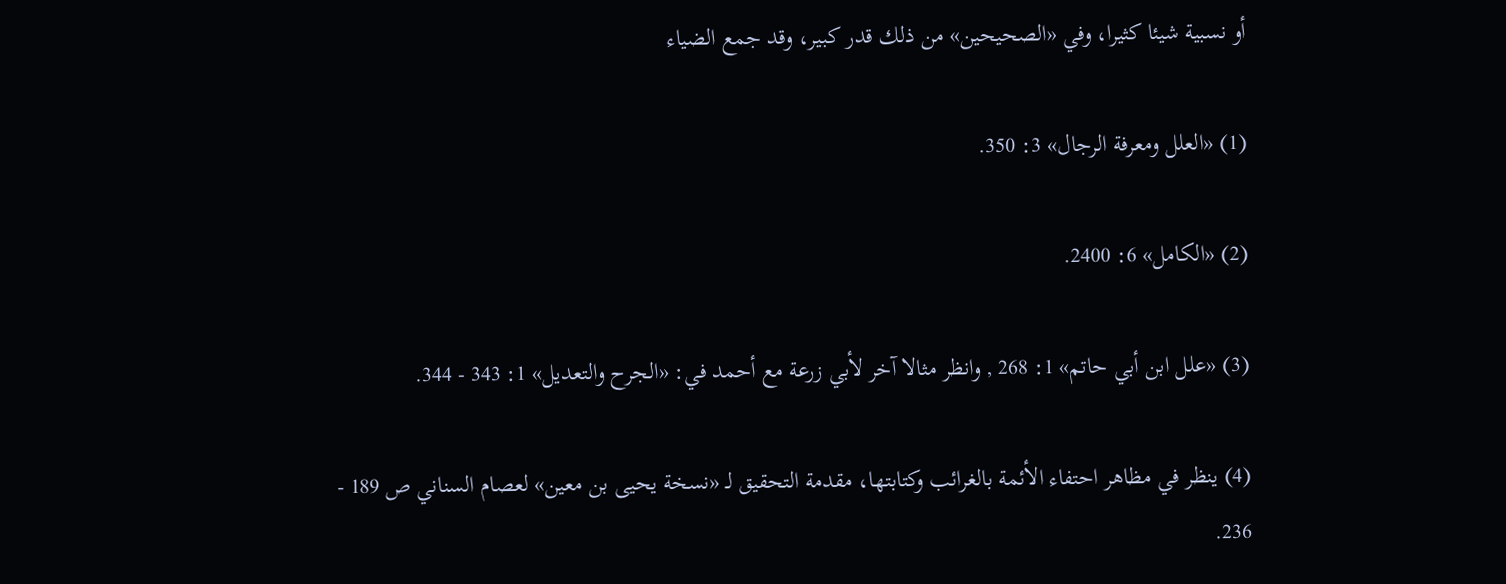أو نسبية شيئا كثيرا، وفي «الصحيحين» من ذلك قدر كبير، وقد جمع الضياء

(1) «العلل ومعرفة الرجال» 3: 350.

(2) «الكامل» 6: 2400.

(3) «علل ابن أبي حاتم» 1: 268 , وانظر مثالا آخر لأبي زرعة مع أحمد في: «الجرح والتعديل» 1: 343 - 344.

(4) ينظر في مظاهر احتفاء الأئمة بالغرائب وكتابتها، مقدمة التحقيق لـ «نسخة يحيى بن معين» لعصام السناني ص 189 - 236.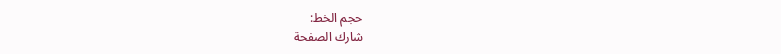حجم الخط:
شارك الصفحة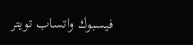فيسبوك واتساب تويتر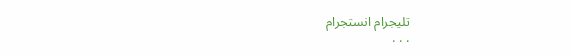تليجرام انستجرام
. . .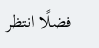فضلًا انتظر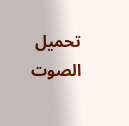تحميل الصوت